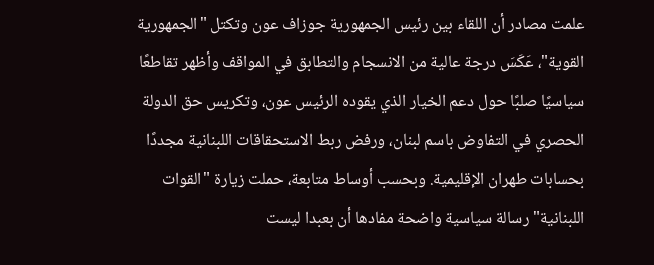علمت مصادر أن اللقاء بين رئيس الجمهورية جوزاف عون وتكتل "الجمهورية القوية"، عَكَسَ درجة عالية من الانسجام والتطابق في المواقف وأظهر تقاطعًا سياسيًا صلبًا حول دعم الخيار الذي يقوده الرئيس عون، وتكريس حق الدولة الحصري في التفاوض باسم لبنان، ورفض ربط الاستحقاقات اللبنانية مجددًا بحسابات طهران الإقليمية. وبحسب أوساط متابعة، حملت زيارة "القوات اللبنانية" رسالة سياسية واضحة مفادها أن بعبدا ليست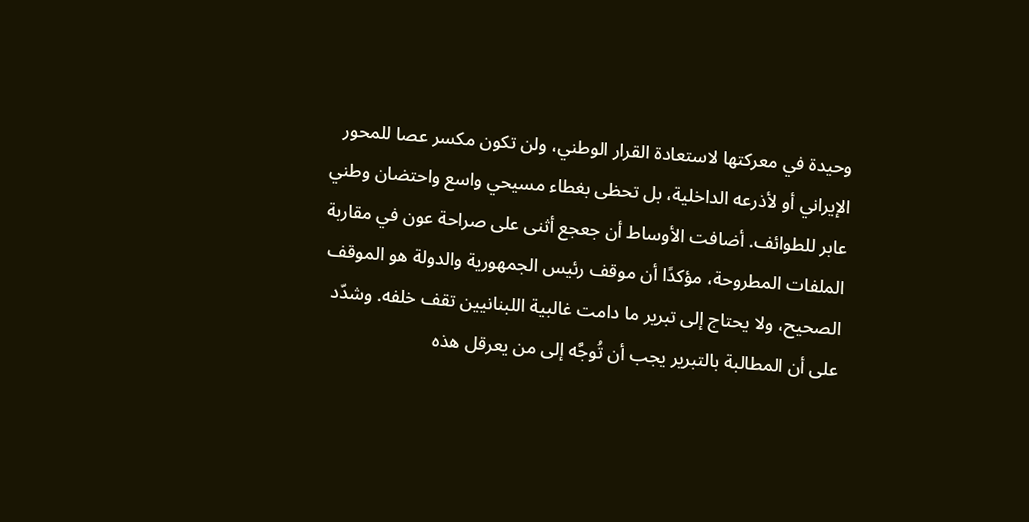وحيدة في معركتها لاستعادة القرار الوطني، ولن تكون مكسر عصا للمحور الإيراني أو لأذرعه الداخلية، بل تحظى بغطاء مسيحي واسع واحتضان وطني عابر للطوائف. أضافت الأوساط أن جعجع أثنى على صراحة عون في مقاربة الملفات المطروحة، مؤكدًا أن موقف رئيس الجمهورية والدولة هو الموقف الصحيح، ولا يحتاج إلى تبرير ما دامت غالبية اللبنانيين تقف خلفه. وشدّد على أن المطالبة بالتبرير يجب أن تُوجَّه إلى من يعرقل هذه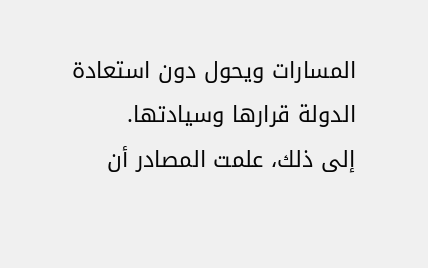المسارات ويحول دون استعادة الدولة قرارها وسيادتها.
إلى ذلك، علمت المصادر أن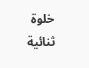خلوة ثنائية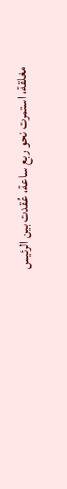مغلقة، استمرت نحو ربع ساعة، عُقدت بين الرئيس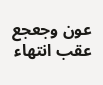عون وجعجع عقب انتهاء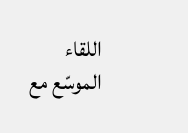اللقاء الموسّع مع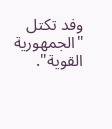وفد تكتل "الجمهورية القوية".